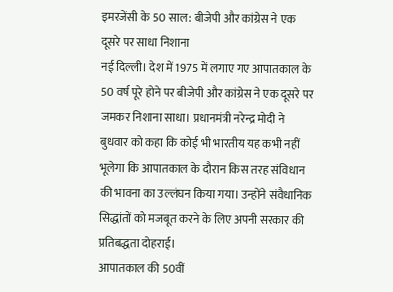इमरजेंसी के 50 साल: बीजेपी और कांग्रेस ने एक दूसरे पर साधा निशाना
नई दिल्ली। देश में 1975 में लगाए गए आपातकाल के 50 वर्ष पूरे होने पर बीजेपी और कांग्रेस ने एक दूसरे पर जमकर निशाना साधा। प्रधानमंत्री नरेन्द्र मोदी ने बुधवार को कहा कि कोई भी भारतीय यह कभी नहीं भूलेगा कि आपातकाल के दौरान किस तरह संविधान की भावना का उल्लंघन किया गया। उन्होंने संवैधानिक सिद्धांतों को मजबूत करने के लिए अपनी सरकार की प्रतिबद्धता दोहराई।
आपातकाल की 50वीं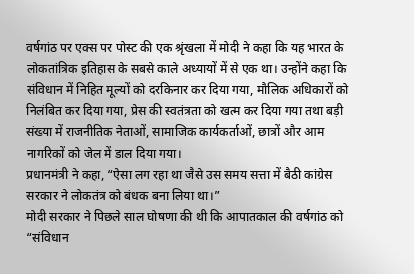वर्षगांठ पर एक्स पर पोस्ट की एक श्रृंखला में मोदी ने कहा कि यह भारत के लोकतांत्रिक इतिहास के सबसे काले अध्यायों में से एक था। उन्होंने कहा कि संविधान में निहित मूल्यों को दरकिनार कर दिया गया, मौलिक अधिकारों को निलंबित कर दिया गया, प्रेस की स्वतंत्रता को खत्म कर दिया गया तथा बड़ी संख्या में राजनीतिक नेताओं, सामाजिक कार्यकर्ताओं, छात्रों और आम नागरिकों को जेल में डाल दिया गया।
प्रधानमंत्री ने कहा, “ऐसा लग रहा था जैसे उस समय सत्ता में बैठी कांग्रेस सरकार ने लोकतंत्र को बंधक बना लिया था।”
मोदी सरकार ने पिछले साल घोषणा की थी कि आपातकाल की वर्षगांठ को “संविधान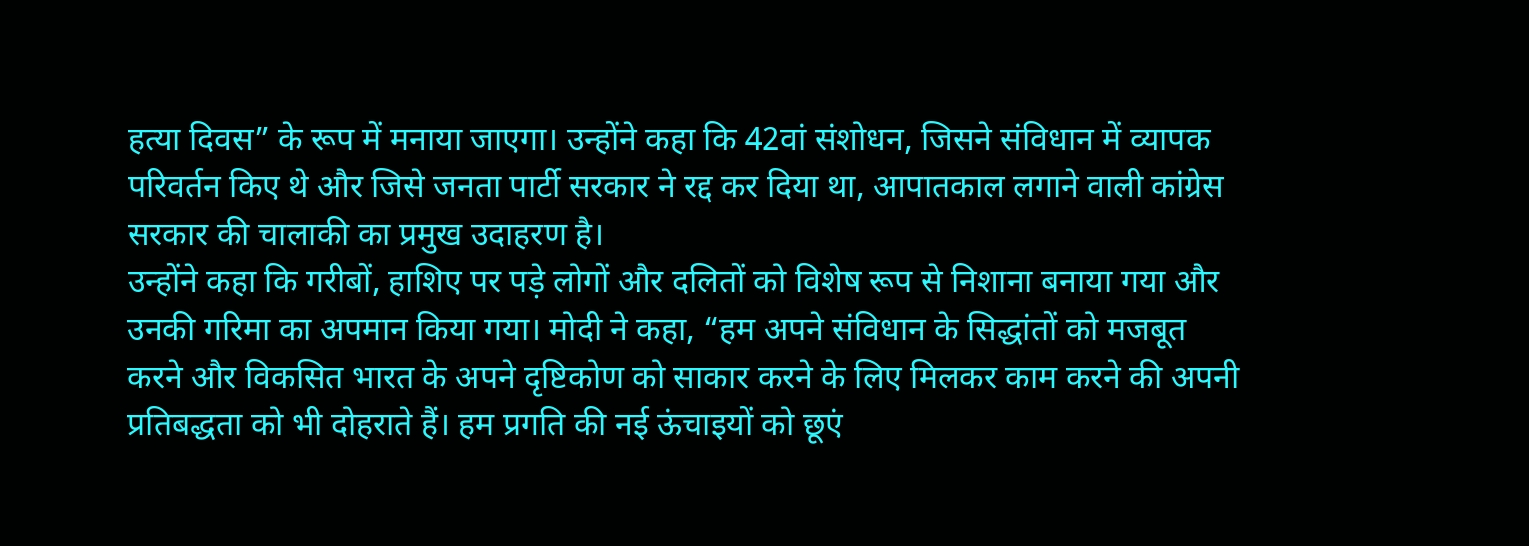हत्या दिवस” के रूप में मनाया जाएगा। उन्होंने कहा कि 42वां संशोधन, जिसने संविधान में व्यापक परिवर्तन किए थे और जिसे जनता पार्टी सरकार ने रद्द कर दिया था, आपातकाल लगाने वाली कांग्रेस सरकार की चालाकी का प्रमुख उदाहरण है।
उन्होंने कहा कि गरीबों, हाशिए पर पड़े लोगों और दलितों को विशेष रूप से निशाना बनाया गया और उनकी गरिमा का अपमान किया गया। मोदी ने कहा, “हम अपने संविधान के सिद्धांतों को मजबूत करने और विकसित भारत के अपने दृष्टिकोण को साकार करने के लिए मिलकर काम करने की अपनी प्रतिबद्धता को भी दोहराते हैं। हम प्रगति की नई ऊंचाइयों को छूएं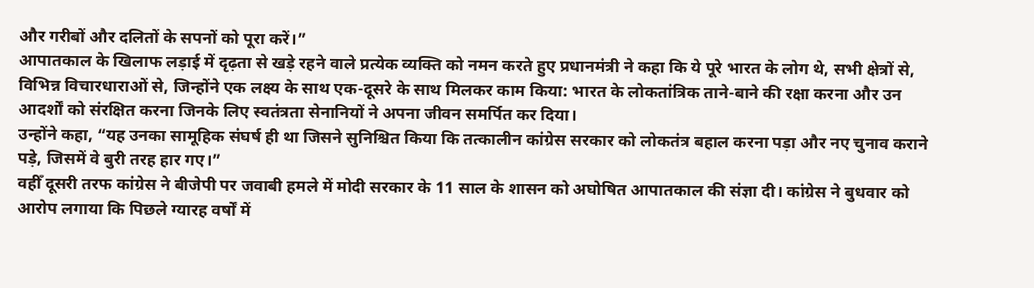और गरीबों और दलितों के सपनों को पूरा करें।”
आपातकाल के खिलाफ लड़ाई में दृढ़ता से खड़े रहने वाले प्रत्येक व्यक्ति को नमन करते हुए प्रधानमंत्री ने कहा कि ये पूरे भारत के लोग थे, सभी क्षेत्रों से, विभिन्न विचारधाराओं से, जिन्होंने एक लक्ष्य के साथ एक-दूसरे के साथ मिलकर काम किया: भारत के लोकतांत्रिक ताने-बाने की रक्षा करना और उन आदर्शों को संरक्षित करना जिनके लिए स्वतंत्रता सेनानियों ने अपना जीवन समर्पित कर दिया।
उन्होंने कहा, “यह उनका सामूहिक संघर्ष ही था जिसने सुनिश्चित किया कि तत्कालीन कांग्रेस सरकार को लोकतंत्र बहाल करना पड़ा और नए चुनाव कराने पड़े, जिसमें वे बुरी तरह हार गए।”
वहीँ दूसरी तरफ कांग्रेस ने बीजेपी पर जवाबी हमले में मोदी सरकार के 11 साल के शासन को अघोषित आपातकाल की संज्ञा दी। कांग्रेस ने बुधवार को आरोप लगाया कि पिछले ग्यारह वर्षों में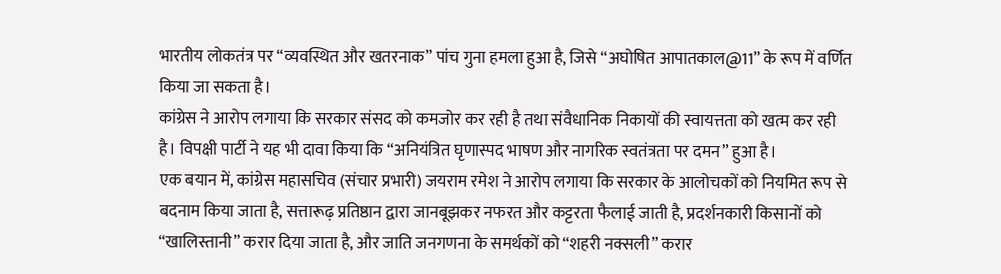भारतीय लोकतंत्र पर “व्यवस्थित और खतरनाक” पांच गुना हमला हुआ है, जिसे “अघोषित आपातकाल@11” के रूप में वर्णित किया जा सकता है।
कांग्रेस ने आरोप लगाया कि सरकार संसद को कमजोर कर रही है तथा संवैधानिक निकायों की स्वायत्तता को खत्म कर रही है। विपक्षी पार्टी ने यह भी दावा किया कि “अनियंत्रित घृणास्पद भाषण और नागरिक स्वतंत्रता पर दमन” हुआ है।
एक बयान में, कांग्रेस महासचिव (संचार प्रभारी) जयराम रमेश ने आरोप लगाया कि सरकार के आलोचकों को नियमित रूप से बदनाम किया जाता है, सत्तारूढ़ प्रतिष्ठान द्वारा जानबूझकर नफरत और कट्टरता फैलाई जाती है, प्रदर्शनकारी किसानों को “खालिस्तानी” करार दिया जाता है, और जाति जनगणना के समर्थकों को “शहरी नक्सली” करार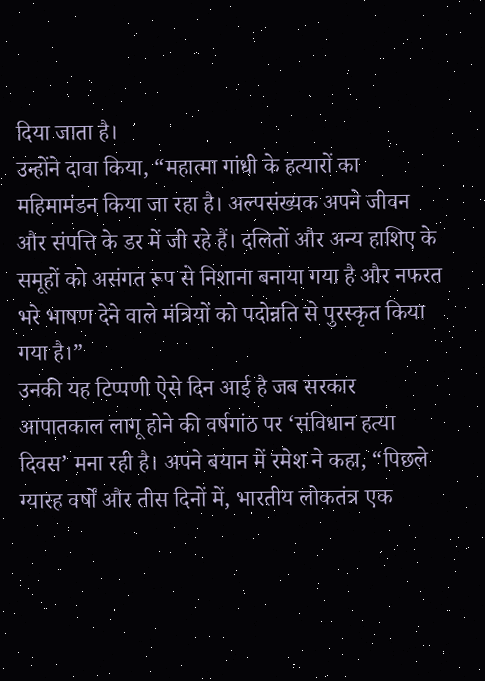दिया जाता है।
उन्होंने दावा किया, “महात्मा गांधी के हत्यारों का महिमामंडन किया जा रहा है। अल्पसंख्यक अपने जीवन और संपत्ति के डर में जी रहे हैं। दलितों और अन्य हाशिए के समूहों को असंगत रूप से निशाना बनाया गया है और नफरत भरे भाषण देने वाले मंत्रियों को पदोन्नति से पुरस्कृत किया गया है।”
उनकी यह टिप्पणी ऐसे दिन आई है जब सरकार आपातकाल लागू होने की वर्षगांठ पर ‘संविधान हत्या दिवस’ मना रही है। अपने बयान में रमेश ने कहा, “पिछले ग्यारह वर्षों और तीस दिनों में, भारतीय लोकतंत्र एक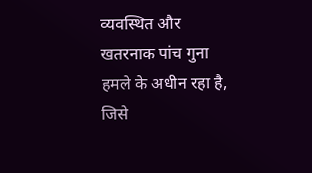व्यवस्थित और खतरनाक पांच गुना हमले के अधीन रहा है, जिसे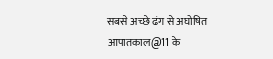सबसे अच्छे ढंग से अघोषित आपातकाल@11 के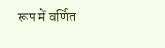रूप में वर्णित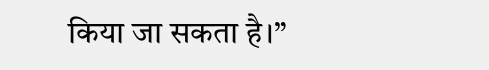किया जा सकता है।”